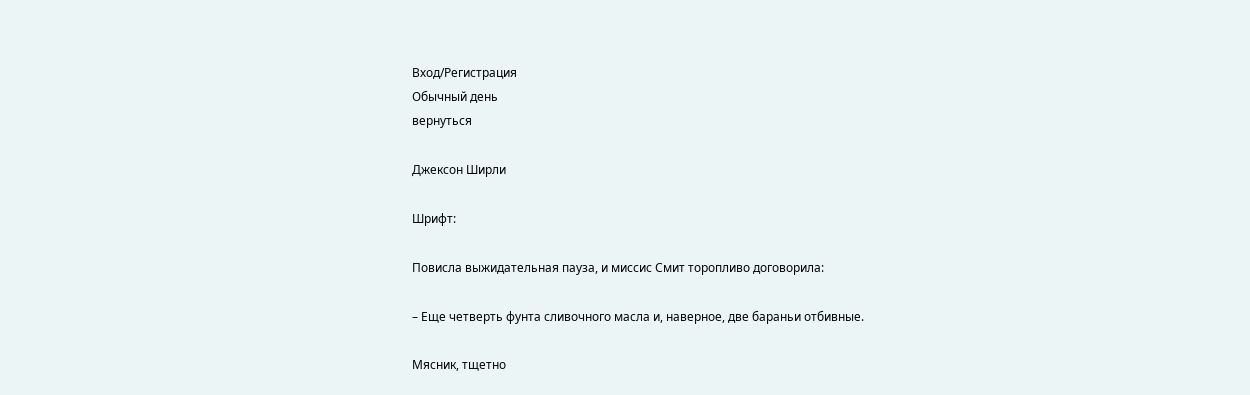Вход/Регистрация
Обычный день
вернуться

Джексон Ширли

Шрифт:

Повисла выжидательная пауза, и миссис Смит торопливо договорила:

– Еще четверть фунта сливочного масла и, наверное, две бараньи отбивные.

Мясник, тщетно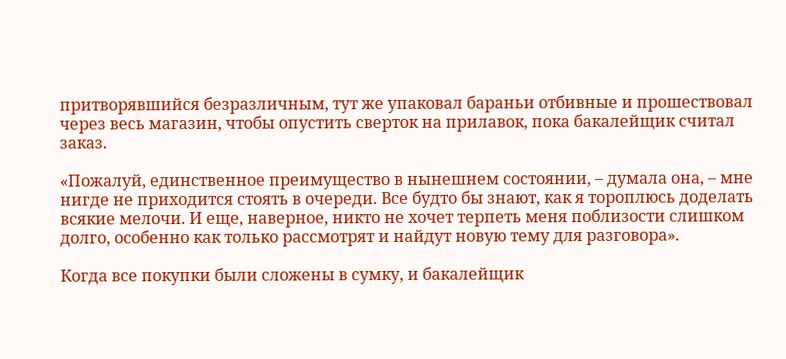притворявшийся безразличным, тут же упаковал бараньи отбивные и прошествовал через весь магазин, чтобы опустить сверток на прилавок, пока бакалейщик считал заказ.

«Пожалуй, единственное преимущество в нынешнем состоянии, – думала она, – мне нигде не приходится стоять в очереди. Все будто бы знают, как я тороплюсь доделать всякие мелочи. И еще, наверное, никто не хочет терпеть меня поблизости слишком долго, особенно как только рассмотрят и найдут новую тему для разговора».

Когда все покупки были сложены в сумку, и бакалейщик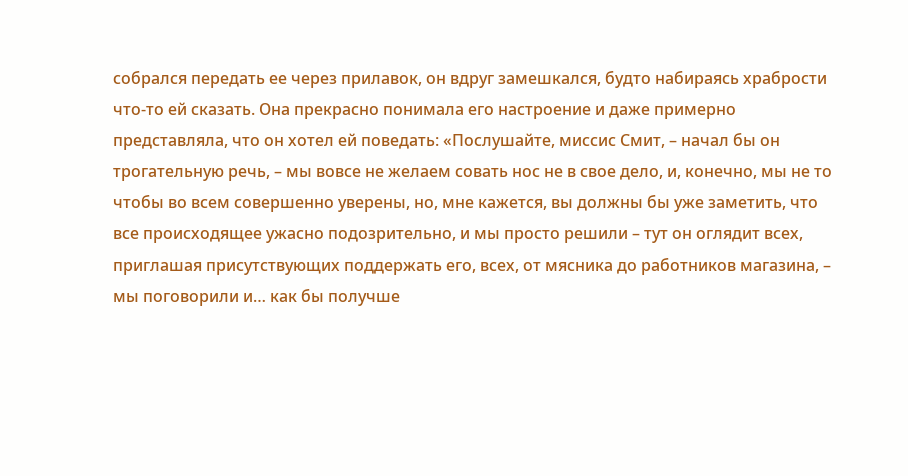собрался передать ее через прилавок, он вдруг замешкался, будто набираясь храбрости что-то ей сказать. Она прекрасно понимала его настроение и даже примерно представляла, что он хотел ей поведать: «Послушайте, миссис Смит, – начал бы он трогательную речь, – мы вовсе не желаем совать нос не в свое дело, и, конечно, мы не то чтобы во всем совершенно уверены, но, мне кажется, вы должны бы уже заметить, что все происходящее ужасно подозрительно, и мы просто решили – тут он оглядит всех, приглашая присутствующих поддержать его, всех, от мясника до работников магазина, – мы поговорили и… как бы получше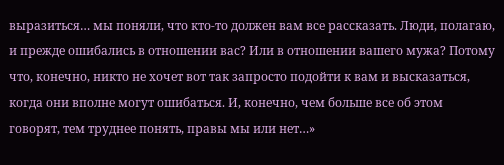выразиться… мы поняли, что кто-то должен вам все рассказать. Люди, полагаю, и прежде ошибались в отношении вас? Или в отношении вашего мужа? Потому что, конечно, никто не хочет вот так запросто подойти к вам и высказаться, когда они вполне могут ошибаться. И, конечно, чем больше все об этом говорят, тем труднее понять, правы мы или нет…»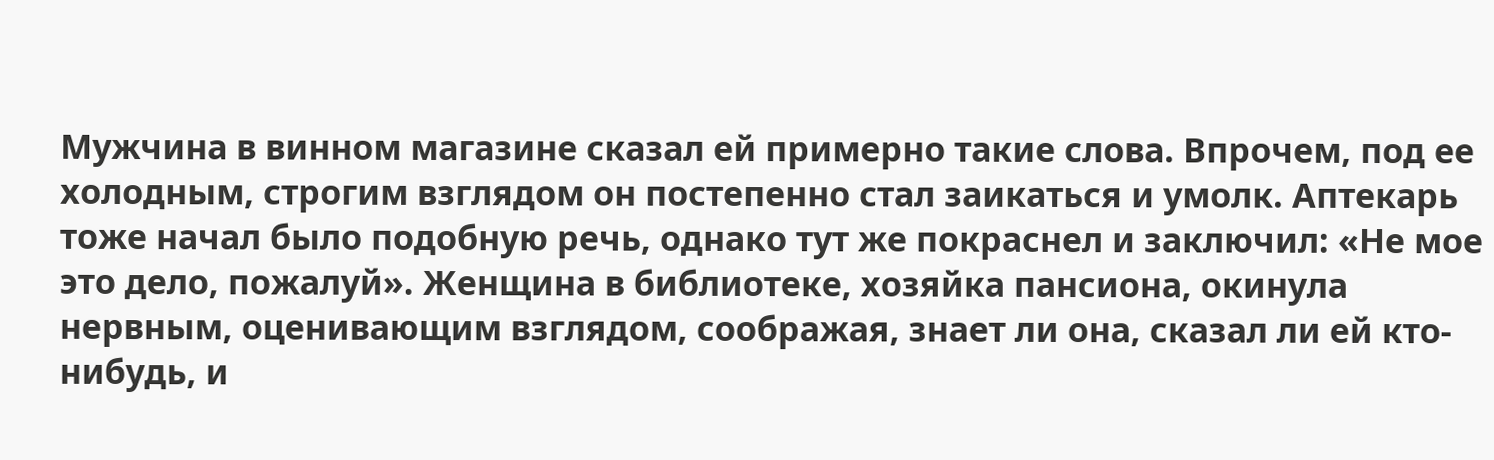Мужчина в винном магазине сказал ей примерно такие слова. Впрочем, под ее холодным, строгим взглядом он постепенно стал заикаться и умолк. Аптекарь тоже начал было подобную речь, однако тут же покраснел и заключил: «Не мое это дело, пожалуй». Женщина в библиотеке, хозяйка пансиона, окинула нервным, оценивающим взглядом, соображая, знает ли она, сказал ли ей кто-нибудь, и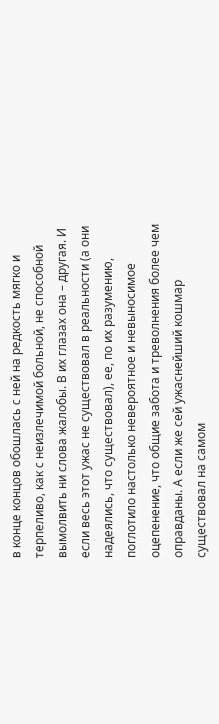в конце концов обошлась с ней на редкость мягко и терпеливо, как с неизлечимой больной, не способной вымолвить ни слова жалобы. В их глазах она – другая. И если весь этот ужас не существовал в реальности (а они надеялись, что существовал), ее, по их разумению, поглотило настолько невероятное и невыносимое оцепенение, что общие забота и треволнения более чем оправданы. А если же сей ужаснейший кошмар существовал на самом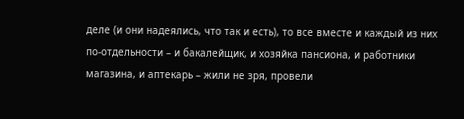деле (и они надеялись, что так и есть), то все вместе и каждый из них по-отдельности – и бакалейщик, и хозяйка пансиона, и работники магазина, и аптекарь – жили не зря, провели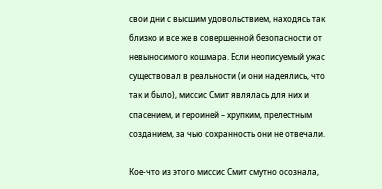свои дни с высшим удовольствием, находясь так близко и все же в совершенной безопасности от невыносимого кошмара. Если неописуемый ужас существовал в реальности (и они надеялись, что так и было), миссис Смит являлась для них и спасением, и героиней – хрупким, прелестным созданием, за чью сохранность они не отвечали.

Кое-что из этого миссис Смит смутно осознала,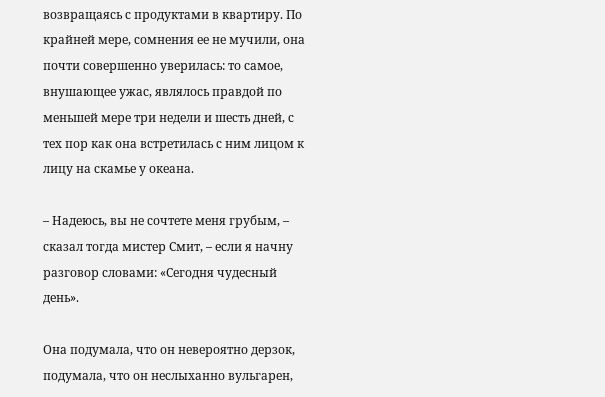возвращаясь с продуктами в квартиру. По крайней мере, сомнения ее не мучили, она почти совершенно уверилась: то самое, внушающее ужас, являлось правдой по меньшей мере три недели и шесть дней, с тех пор как она встретилась с ним лицом к лицу на скамье у океана.

– Надеюсь, вы не сочтете меня грубым, – сказал тогда мистер Смит, – если я начну разговор словами: «Сегодня чудесный день».

Она подумала, что он невероятно дерзок, подумала, что он неслыханно вульгарен,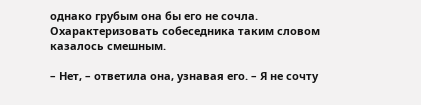однако грубым она бы его не сочла. Охарактеризовать собеседника таким словом казалось смешным.

– Нет, – ответила она, узнавая его. – Я не сочту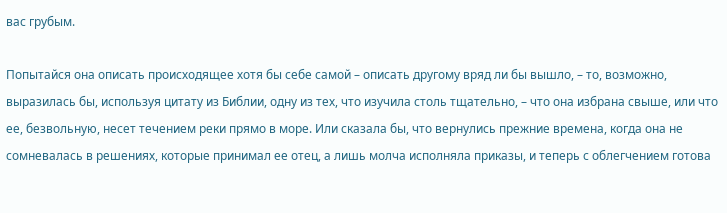вас грубым.

Попытайся она описать происходящее хотя бы себе самой – описать другому вряд ли бы вышло, – то, возможно, выразилась бы, используя цитату из Библии, одну из тех, что изучила столь тщательно, – что она избрана свыше, или что ее, безвольную, несет течением реки прямо в море. Или сказала бы, что вернулись прежние времена, когда она не сомневалась в решениях, которые принимал ее отец, а лишь молча исполняла приказы, и теперь с облегчением готова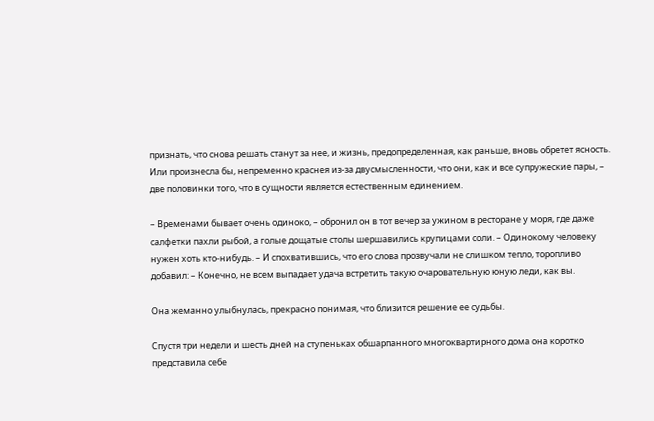признать, что снова решать станут за нее, и жизнь, предопределенная, как раньше, вновь обретет ясность. Или произнесла бы, непременно краснея из-за двусмысленности, что они, как и все супружеские пары, – две половинки того, что в сущности является естественным единением.

– Временами бывает очень одиноко, – обронил он в тот вечер за ужином в ресторане у моря, где даже салфетки пахли рыбой, а голые дощатые столы шершавились крупицами соли. – Одинокому человеку нужен хоть кто-нибудь. – И спохватившись, что его слова прозвучали не слишком тепло, торопливо добавил: – Конечно, не всем выпадает удача встретить такую очаровательную юную леди, как вы.

Она жеманно улыбнулась, прекрасно понимая, что близится решение ее судьбы.

Спустя три недели и шесть дней на ступеньках обшарпанного многоквартирного дома она коротко представила себе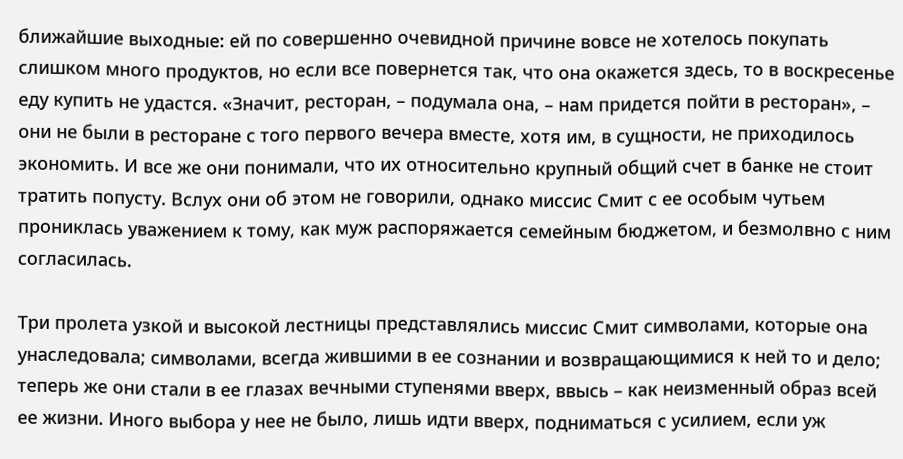ближайшие выходные: ей по совершенно очевидной причине вовсе не хотелось покупать слишком много продуктов, но если все повернется так, что она окажется здесь, то в воскресенье еду купить не удастся. «Значит, ресторан, – подумала она, – нам придется пойти в ресторан», – они не были в ресторане с того первого вечера вместе, хотя им, в сущности, не приходилось экономить. И все же они понимали, что их относительно крупный общий счет в банке не стоит тратить попусту. Вслух они об этом не говорили, однако миссис Смит с ее особым чутьем прониклась уважением к тому, как муж распоряжается семейным бюджетом, и безмолвно с ним согласилась.

Три пролета узкой и высокой лестницы представлялись миссис Смит символами, которые она унаследовала; символами, всегда жившими в ее сознании и возвращающимися к ней то и дело; теперь же они стали в ее глазах вечными ступенями вверх, ввысь – как неизменный образ всей ее жизни. Иного выбора у нее не было, лишь идти вверх, подниматься с усилием, если уж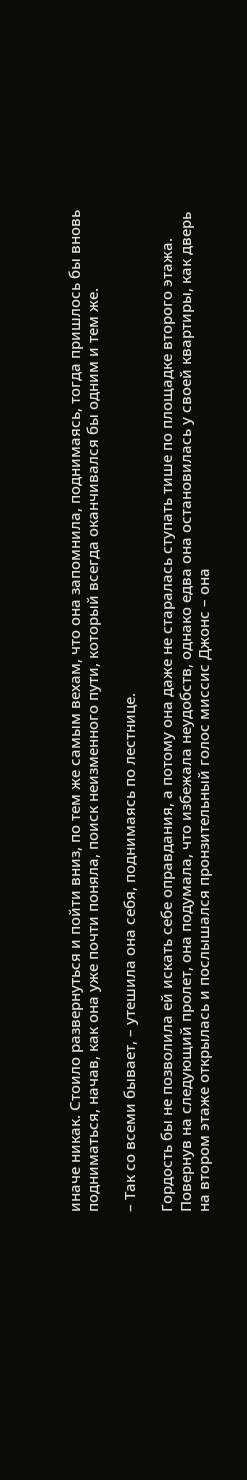иначе никак. Стоило развернуться и пойти вниз, по тем же самым вехам, что она запомнила, поднимаясь, тогда пришлось бы вновь подниматься, начав, как она уже почти поняла, поиск неизменного пути, который всегда оканчивался бы одним и тем же.

– Так со всеми бывает, – утешила она себя, поднимаясь по лестнице.

Гордость бы не позволила ей искать себе оправдания, а потому она даже не старалась ступать тише по площадке второго этажа. Повернув на следующий пролет, она подумала, что избежала неудобств, однако едва она остановилась у своей квартиры, как дверь на втором этаже открылась и послышался пронзительный голос миссис Джонс – она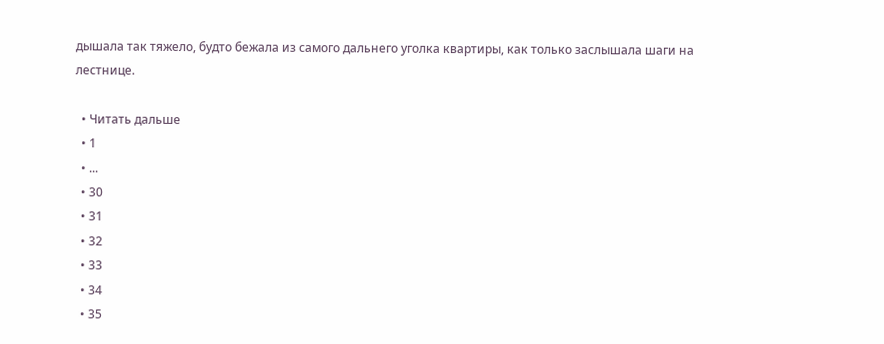дышала так тяжело, будто бежала из самого дальнего уголка квартиры, как только заслышала шаги на лестнице.

  • Читать дальше
  • 1
  • ...
  • 30
  • 31
  • 32
  • 33
  • 34
  • 35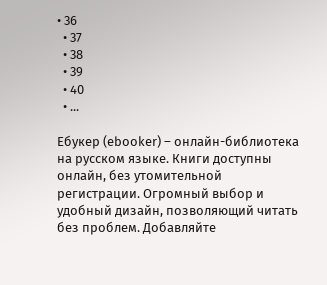• 36
  • 37
  • 38
  • 39
  • 40
  • ...

Ебукер (ebooker) – онлайн-библиотека на русском языке. Книги доступны онлайн, без утомительной регистрации. Огромный выбор и удобный дизайн, позволяющий читать без проблем. Добавляйте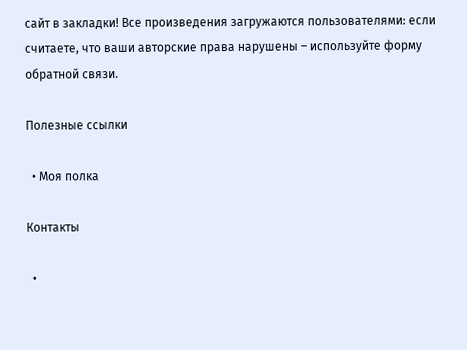сайт в закладки! Все произведения загружаются пользователями: если считаете, что ваши авторские права нарушены – используйте форму обратной связи.

Полезные ссылки

  • Моя полка

Контакты

  •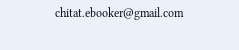chitat.ebooker@gmail.com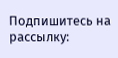Подпишитесь на рассылку: